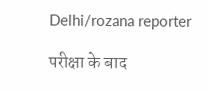Delhi/rozana reporter

परीक्षा के बाद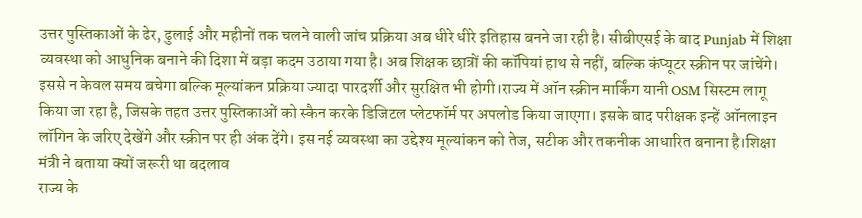उत्तर पुस्तिकाओं के ढेर, ढुलाई और महीनों तक चलने वाली जांच प्रक्रिया अब धीरे धीरे इतिहास बनने जा रही है। सीबीएसई के बाद Punjab में शिक्षा व्यवस्था को आधुनिक बनाने की दिशा में बड़ा कदम उठाया गया है। अब शिक्षक छात्रों की कॉपियां हाथ से नहीं, बल्कि कंप्यूटर स्क्रीन पर जांचेंगे। इससे न केवल समय बचेगा बल्कि मूल्यांकन प्रक्रिया ज्यादा पारदर्शी और सुरक्षित भी होगी।राज्य में ऑन स्क्रीन मार्किंग यानी OSM सिस्टम लागू किया जा रहा है, जिसके तहत उत्तर पुस्तिकाओं को स्कैन करके डिजिटल प्लेटफॉर्म पर अपलोड किया जाएगा। इसके बाद परीक्षक इन्हें ऑनलाइन लॉगिन के जरिए देखेंगे और स्क्रीन पर ही अंक देंगे। इस नई व्यवस्था का उद्देश्य मूल्यांकन को तेज, सटीक और तकनीक आधारित बनाना है।शिक्षा मंत्री ने बताया क्यों जरूरी था बदलाव
राज्य के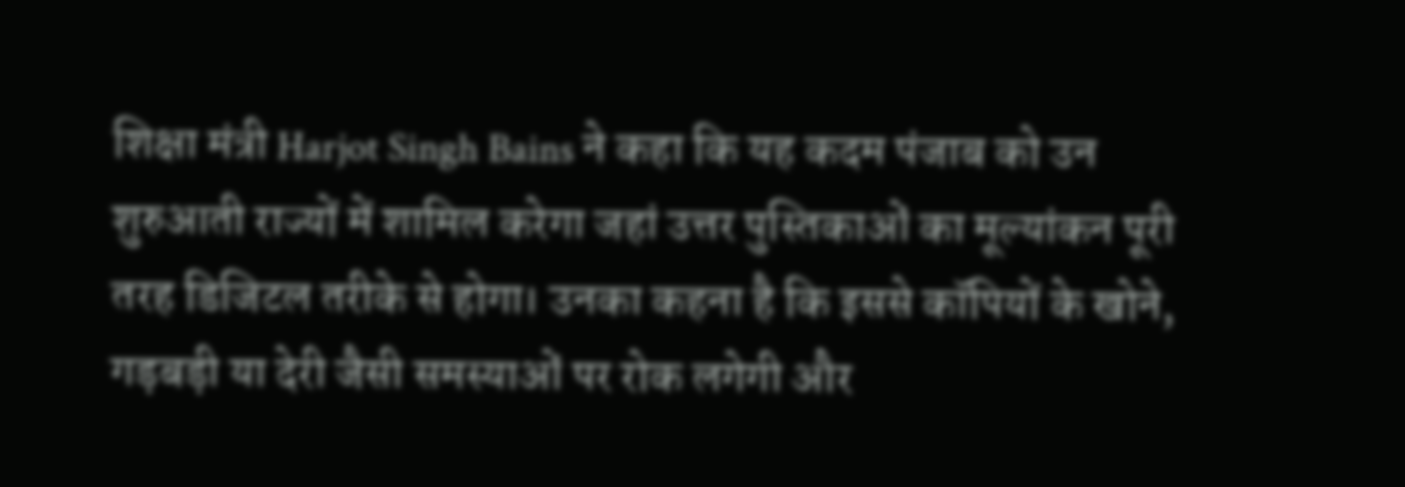शिक्षा मंत्री Harjot Singh Bains ने कहा कि यह कदम पंजाब को उन शुरुआती राज्यों में शामिल करेगा जहां उत्तर पुस्तिकाओं का मूल्यांकन पूरी तरह डिजिटल तरीके से होगा। उनका कहना है कि इससे कॉपियों के खोने, गड़बड़ी या देरी जैसी समस्याओं पर रोक लगेगी और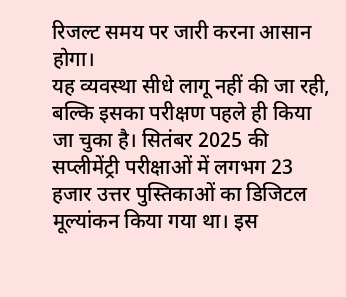रिजल्ट समय पर जारी करना आसान होगा।
यह व्यवस्था सीधे लागू नहीं की जा रही, बल्कि इसका परीक्षण पहले ही किया जा चुका है। सितंबर 2025 की सप्लीमेंट्री परीक्षाओं में लगभग 23 हजार उत्तर पुस्तिकाओं का डिजिटल मूल्यांकन किया गया था। इस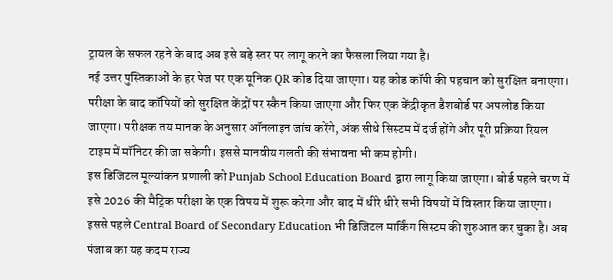ट्रायल के सफल रहने के बाद अब इसे बड़े स्तर पर लागू करने का फैसला लिया गया है।
नई उत्तर पुस्तिकाओं के हर पेज पर एक यूनिक QR कोड दिया जाएगा। यह कोड कॉपी की पहचान को सुरक्षित बनाएगा। परीक्षा के बाद कॉपियों को सुरक्षित केंद्रों पर स्कैन किया जाएगा और फिर एक केंद्रीकृत डैशबोर्ड पर अपलोड किया जाएगा। परीक्षक तय मानक के अनुसार ऑनलाइन जांच करेंगे, अंक सीधे सिस्टम में दर्ज होंगे और पूरी प्रक्रिया रियल टाइम में मॉनिटर की जा सकेगी। इससे मानवीय गलती की संभावना भी कम होगी।
इस डिजिटल मूल्यांकन प्रणाली को Punjab School Education Board द्वारा लागू किया जाएगा। बोर्ड पहले चरण में इसे 2026 की मैट्रिक परीक्षा के एक विषय में शुरू करेगा और बाद में धीरे धीरे सभी विषयों में विस्तार किया जाएगा।
इससे पहले Central Board of Secondary Education भी डिजिटल मार्किंग सिस्टम की शुरुआत कर चुका है। अब पंजाब का यह कदम राज्य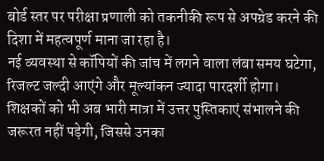बोर्ड स्तर पर परीक्षा प्रणाली को तकनीकी रूप से अपग्रेड करने की दिशा में महत्वपूर्ण माना जा रहा है।
नई व्यवस्था से कॉपियों की जांच में लगने वाला लंबा समय घटेगा, रिजल्ट जल्दी आएंगे और मूल्यांकन ज्यादा पारदर्शी होगा। शिक्षकों को भी अब भारी मात्रा में उत्तर पुस्तिकाएं संभालने की जरूरत नहीं पड़ेगी, जिससे उनका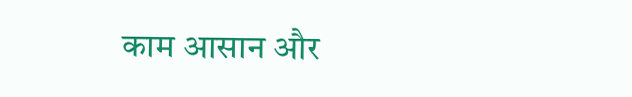काम आसान और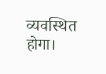व्यवस्थित होगा।